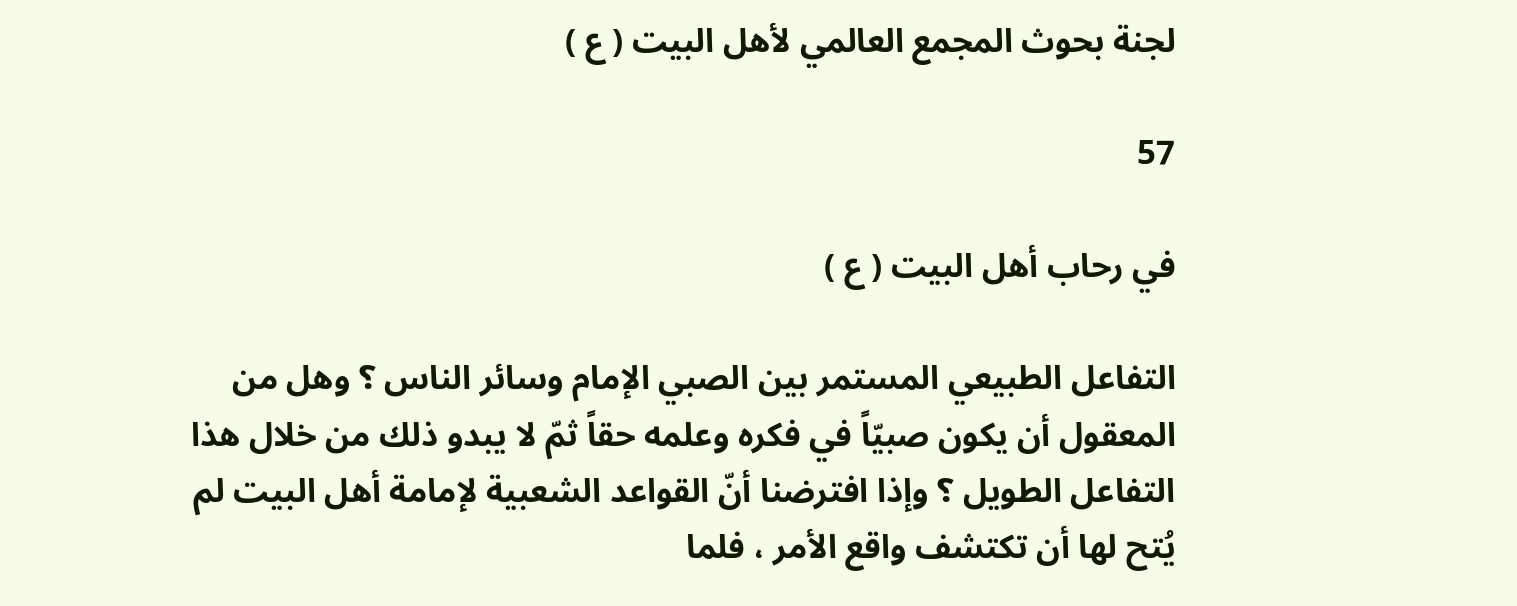لجنة بحوث المجمع العالمي لأهل البيت ( ع )

57

في رحاب أهل البيت ( ع )

التفاعل الطبيعي المستمر بين الصبي الإمام وسائر الناس ؟ وهل من المعقول أن يكون صبيّاً في فكره وعلمه حقاً ثمّ لا يبدو ذلك من خلال هذا التفاعل الطويل ؟ وإذا افترضنا أنّ القواعد الشعبية لإمامة أهل البيت لم يُتح لها أن تكتشف واقع الأمر ، فلما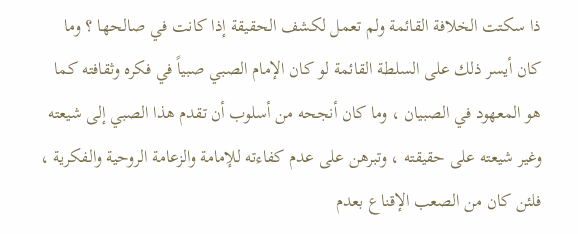ذا سكتت الخلافة القائمة ولم تعمل لكشف الحقيقة إذا كانت في صالحها ؟ وما كان أيسر ذلك على السلطة القائمة لو كان الإمام الصبي صبياً في فكره وثقافته كما هو المعهود في الصبيان ، وما كان أنجحه من أسلوب أن تقدم هذا الصبي إلى شيعته وغير شيعته على حقيقته ، وتبرهن على عدم كفاءته للإمامة والزعامة الروحية والفكرية ، فلئن كان من الصعب الإقناع بعدم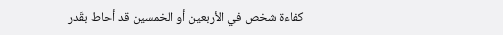كفاءة شخص في الأربعين أو الخمسين قد أحاط بقَدر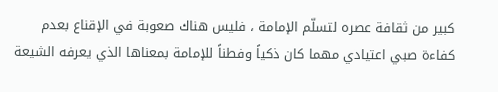كبير من ثقافة عصره لتسلّم الإمامة ، فليس هناك صعوبة في الإقناع بعدم كفاءة صبي اعتيادي مهما كان ذكياً وفطناً للإمامة بمعناها الذي يعرفه الشيعة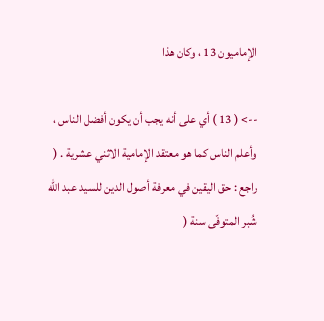الإماميون 13 ، وكان هذا

--> ( 13 ) أي على أنه يجب أن يكون أفضل الناس ، وأعلم الناس كما هو معتقد الإمامية الاثني عشرية . ( راجع : حق اليقين في معرفة أصول الدين للسيد عبد الله شُبر المتوفّى سنة (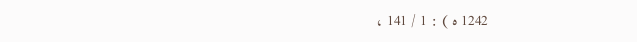1242 ه ) : 1 / 141 ،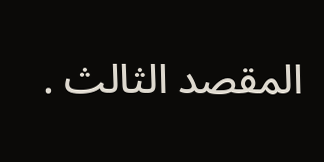المقصد الثالث .